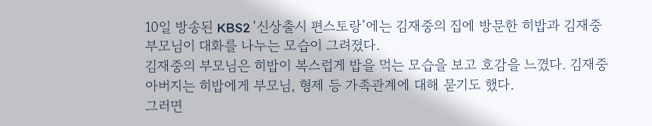10일 방송된 KBS2 ‘신상출시 편스토랑’에는 김재중의 집에 방문한 히밥과 김재중 부모님이 대화를 나누는 모습이 그려졌다.
김재중의 부모님은 히밥이 복스럽게 밥을 먹는 모습을 보고 호감을 느꼈다. 김재중 아버지는 히밥에게 부모님, 형제 등 가족관계에 대해 묻기도 했다.
그러면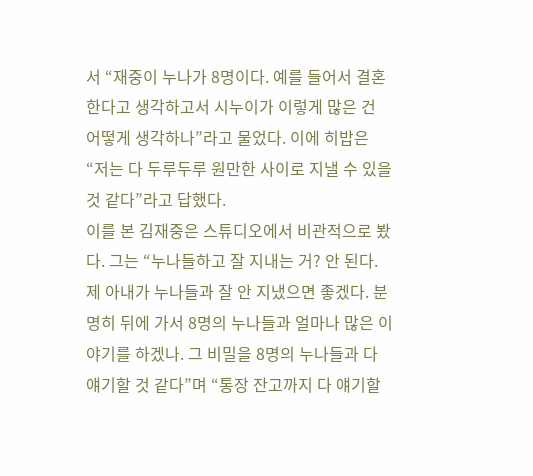서 “재중이 누나가 8명이다. 예를 들어서 결혼한다고 생각하고서 시누이가 이렇게 많은 건 어떻게 생각하나”라고 물었다. 이에 히밥은 “저는 다 두루두루 원만한 사이로 지낼 수 있을 것 같다”라고 답했다.
이를 본 김재중은 스튜디오에서 비관적으로 봤다. 그는 “누나들하고 잘 지내는 거? 안 된다. 제 아내가 누나들과 잘 안 지냈으면 좋겠다. 분명히 뒤에 가서 8명의 누나들과 얼마나 많은 이야기를 하겠나. 그 비밀을 8명의 누나들과 다 얘기할 것 같다”며 “통장 잔고까지 다 얘기할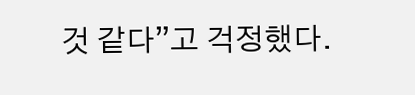것 같다”고 걱정했다.